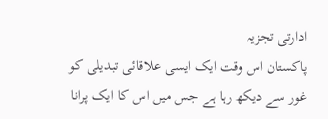ادارتی تجزیہ
پاکستان اس وقت ایک ایسی علاقائی تبدیلی کو غور سے دیکھ رہا ہے جس میں اس کا ایک پرانا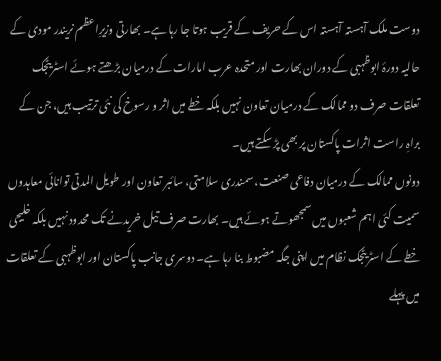دوست ملک آہستہ آہستہ اس کے حریف کے قریب ہوتا جا رہا ہے۔ بھارتی وزیرِاعظم نریندر مودی کے حالیہ دورۂ ابوظہبی کے دوران بھارت اور متحدہ عرب امارات کے درمیان بڑھتے ہوئے اسٹریٹجک تعلقات صرف دو ممالک کے درمیان تعاون نہیں بلکہ خطے میں اثر و رسوخ کی نئی ترتیب ہیں، جن کے براہِ راست اثرات پاکستان پر بھی پڑ سکتے ہیں۔
دونوں ممالک کے درمیان دفاعی صنعت، سمندری سلامتی، سائبر تعاون اور طویل المدتی توانائی معاہدوں سمیت کئی اہم شعبوں میں سمجھوتے ہوئے ہیں۔ بھارت صرف تیل خریدنے تک محدود نہیں بلکہ خلیجی خطے کے اسٹریٹجک نظام میں اپنی جگہ مضبوط بنا رہا ہے۔ دوسری جانب پاکستان اور ابوظہبی کے تعلقات میں پہلے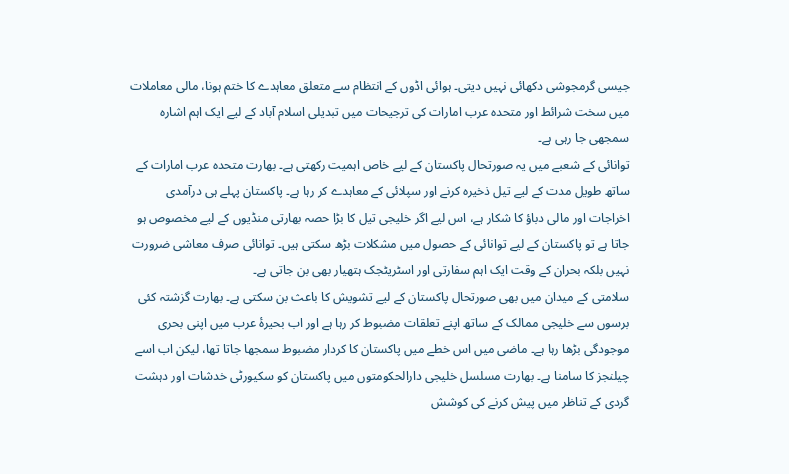جیسی گرمجوشی دکھائی نہیں دیتی۔ ہوائی اڈوں کے انتظام سے متعلق معاہدے کا ختم ہونا، مالی معاملات میں سخت شرائط اور متحدہ عرب امارات کی ترجیحات میں تبدیلی اسلام آباد کے لیے ایک اہم اشارہ سمجھی جا رہی ہے۔
توانائی کے شعبے میں یہ صورتحال پاکستان کے لیے خاص اہمیت رکھتی ہے۔ بھارت متحدہ عرب امارات کے ساتھ طویل مدت کے لیے تیل ذخیرہ کرنے اور سپلائی کے معاہدے کر رہا ہے۔ پاکستان پہلے ہی درآمدی اخراجات اور مالی دباؤ کا شکار ہے، اس لیے اگر خلیجی تیل کا بڑا حصہ بھارتی منڈیوں کے لیے مخصوص ہو جاتا ہے تو پاکستان کے لیے توانائی کے حصول میں مشکلات بڑھ سکتی ہیں۔ توانائی صرف معاشی ضرورت نہیں بلکہ بحران کے وقت ایک اہم سفارتی اور اسٹریٹجک ہتھیار بھی بن جاتی ہے۔
سلامتی کے میدان میں بھی صورتحال پاکستان کے لیے تشویش کا باعث بن سکتی ہے۔ بھارت گزشتہ کئی برسوں سے خلیجی ممالک کے ساتھ اپنے تعلقات مضبوط کر رہا ہے اور اب بحیرۂ عرب میں اپنی بحری موجودگی بڑھا رہا ہے۔ ماضی میں اس خطے میں پاکستان کا کردار مضبوط سمجھا جاتا تھا، لیکن اب اسے چیلنجز کا سامنا ہے۔ بھارت مسلسل خلیجی دارالحکومتوں میں پاکستان کو سکیورٹی خدشات اور دہشت گردی کے تناظر میں پیش کرنے کی کوشش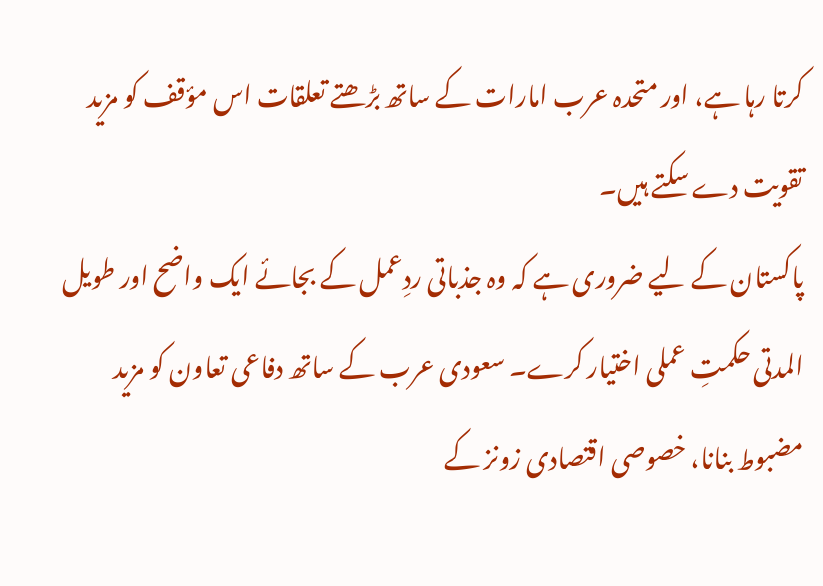کرتا رہا ہے، اور متحدہ عرب امارات کے ساتھ بڑھتے تعلقات اس مؤقف کو مزید تقویت دے سکتے ہیں۔
پاکستان کے لیے ضروری ہے کہ وہ جذباتی ردِعمل کے بجائے ایک واضح اور طویل المدتی حکمتِ عملی اختیار کرے۔ سعودی عرب کے ساتھ دفاعی تعاون کو مزید مضبوط بنانا، خصوصی اقتصادی زونز کے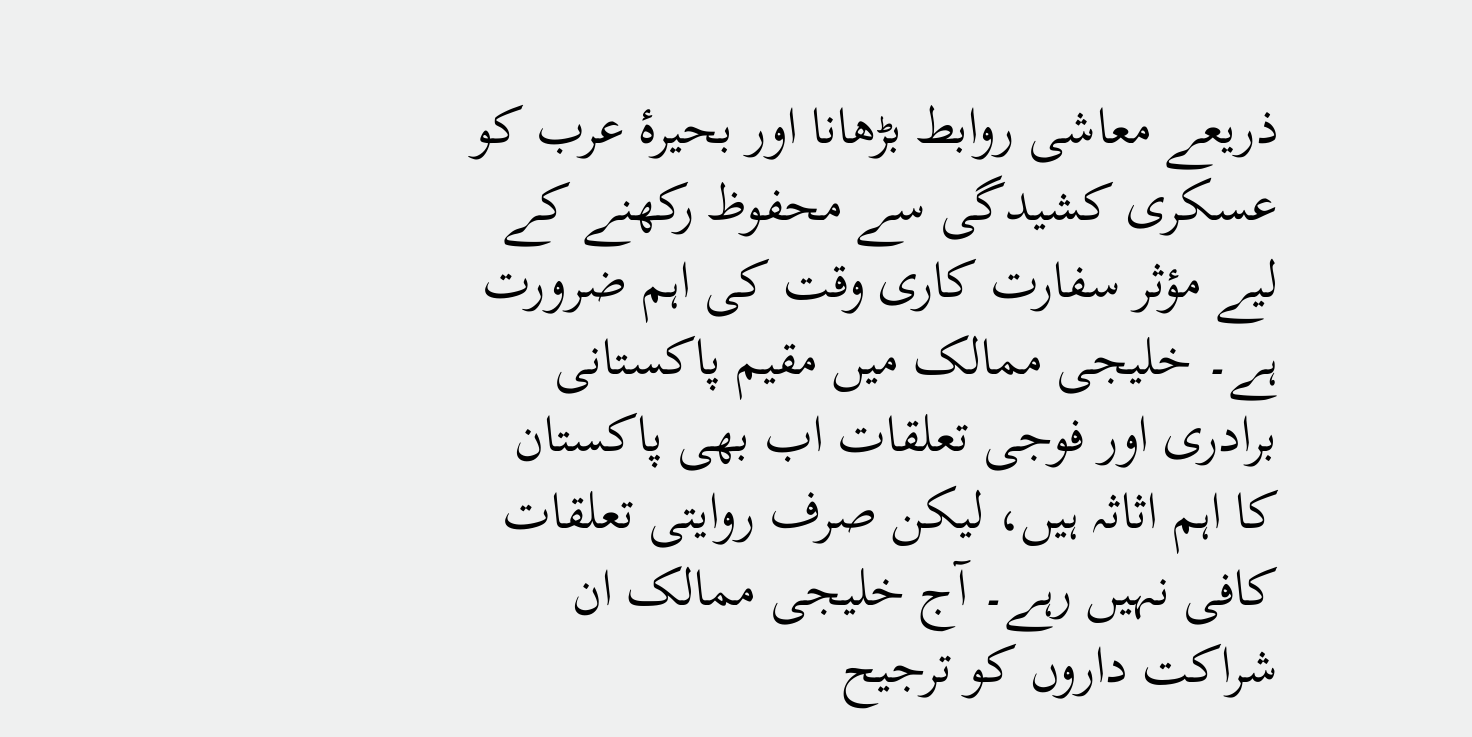ذریعے معاشی روابط بڑھانا اور بحیرۂ عرب کو عسکری کشیدگی سے محفوظ رکھنے کے لیے مؤثر سفارت کاری وقت کی اہم ضرورت ہے۔ خلیجی ممالک میں مقیم پاکستانی برادری اور فوجی تعلقات اب بھی پاکستان کا اہم اثاثہ ہیں، لیکن صرف روایتی تعلقات کافی نہیں رہے۔ آج خلیجی ممالک ان شراکت داروں کو ترجیح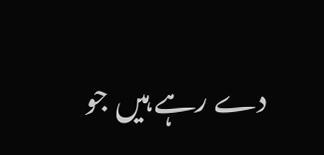دے رہے ہیں جو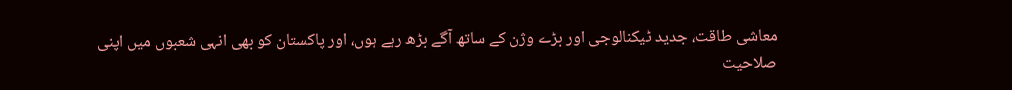معاشی طاقت، جدید ٹیکنالوجی اور بڑے وژن کے ساتھ آگے بڑھ رہے ہوں، اور پاکستان کو بھی انہی شعبوں میں اپنی صلاحیت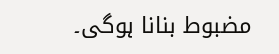مضبوط بنانا ہوگی۔